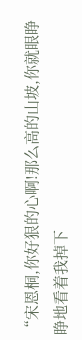“宋恩桐,你好狠的心啊!那么高的山坡,你就眼睁睁地看着我掉下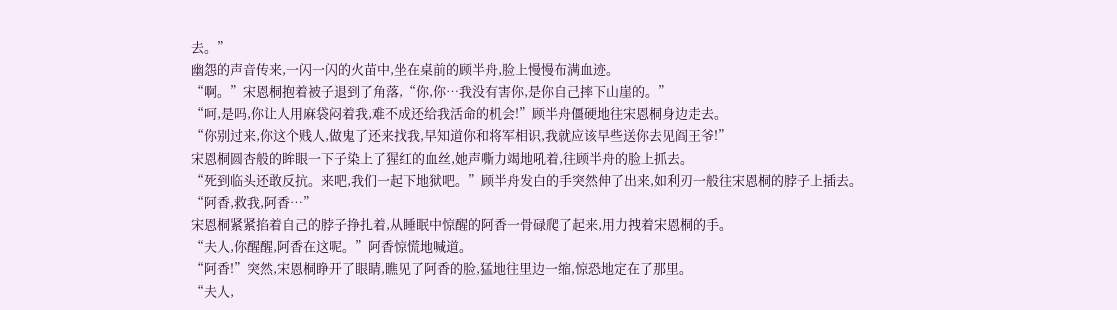去。”
幽怨的声音传来,一闪一闪的火苗中,坐在桌前的顾半舟,脸上慢慢布满血迹。
“啊。”宋恩桐抱着被子退到了角落,“你,你…我没有害你,是你自己摔下山崖的。”
“呵,是吗,你让人用麻袋闷着我,难不成还给我活命的机会!”顾半舟僵硬地往宋恩桐身边走去。
“你别过来,你这个贱人,做鬼了还来找我,早知道你和将军相识,我就应该早些送你去见阎王爷!”
宋恩桐圆杏般的眸眼一下子染上了猩红的血丝,她声嘶力竭地吼着,往顾半舟的脸上抓去。
“死到临头还敢反抗。来吧,我们一起下地狱吧。”顾半舟发白的手突然伸了出来,如利刃一般往宋恩桐的脖子上插去。
“阿香,救我,阿香…”
宋恩桐紧紧掐着自己的脖子挣扎着,从睡眠中惊醒的阿香一骨碌爬了起来,用力拽着宋恩桐的手。
“夫人,你醒醒,阿香在这呢。”阿香惊慌地喊道。
“阿香!”突然,宋恩桐睁开了眼睛,瞧见了阿香的脸,猛地往里边一缩,惊恐地定在了那里。
“夫人,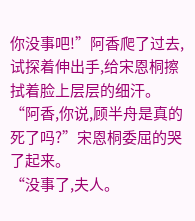你没事吧!”阿香爬了过去,试探着伸出手,给宋恩桐擦拭着脸上层层的细汗。
“阿香,你说,顾半舟是真的死了吗?”宋恩桐委屈的哭了起来。
“没事了,夫人。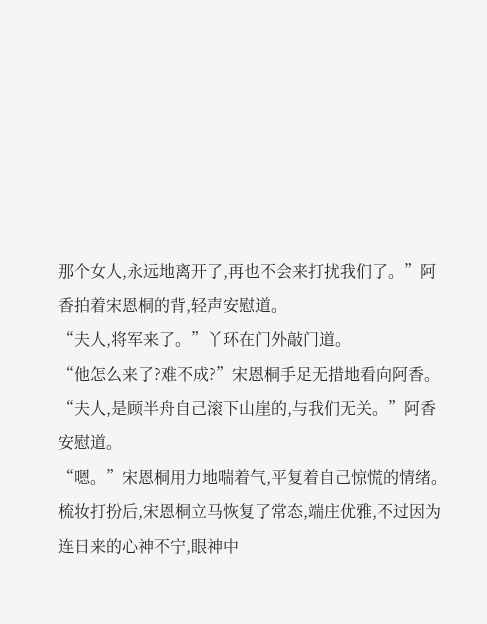那个女人,永远地离开了,再也不会来打扰我们了。”阿香拍着宋恩桐的背,轻声安慰道。
“夫人,将军来了。”丫环在门外敲门道。
“他怎么来了?难不成?”宋恩桐手足无措地看向阿香。
“夫人,是顾半舟自己滚下山崖的,与我们无关。”阿香安慰道。
“嗯。”宋恩桐用力地喘着气,平复着自己惊慌的情绪。
梳妆打扮后,宋恩桐立马恢复了常态,端庄优雅,不过因为连日来的心神不宁,眼神中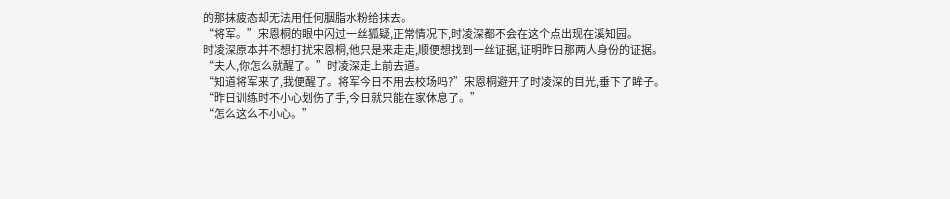的那抹疲态却无法用任何胭脂水粉给抹去。
“将军。”宋恩桐的眼中闪过一丝狐疑,正常情况下,时凌深都不会在这个点出现在溪知园。
时凌深原本并不想打扰宋恩桐,他只是来走走,顺便想找到一丝证据,证明昨日那两人身份的证据。
“夫人,你怎么就醒了。”时凌深走上前去道。
“知道将军来了,我便醒了。将军今日不用去校场吗?”宋恩桐避开了时凌深的目光,垂下了眸子。
“昨日训练时不小心划伤了手,今日就只能在家休息了。”
“怎么这么不小心。”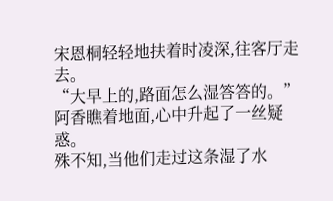宋恩桐轻轻地扶着时凌深,往客厅走去。
“大早上的,路面怎么湿答答的。”阿香瞧着地面,心中升起了一丝疑惑。
殊不知,当他们走过这条湿了水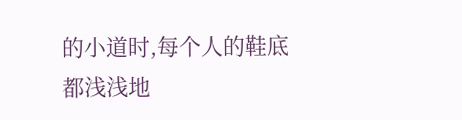的小道时,每个人的鞋底都浅浅地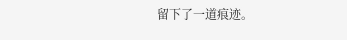留下了一道痕迹。